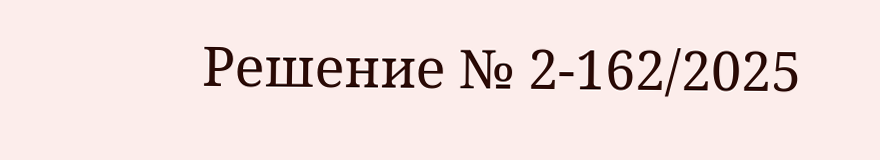Решение № 2-162/2025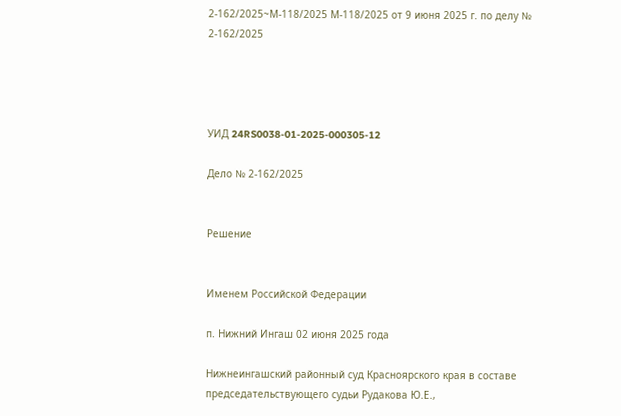2-162/2025~М-118/2025 М-118/2025 от 9 июня 2025 г. по делу № 2-162/2025




УИД 24RS0038-01-2025-000305-12

Дело № 2-162/2025


Решение


Именем Российской Федерации

п. Нижний Ингаш 02 июня 2025 года

Нижнеингашский районный суд Красноярского края в составе председательствующего судьи Рудакова Ю.Е.,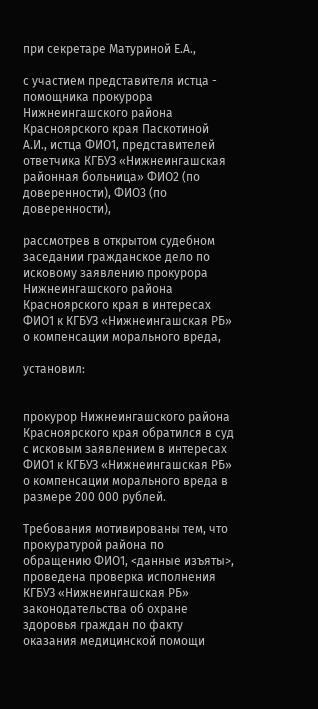при секретаре Матуриной Е.А.,

с участием представителя истца - помощника прокурора Нижнеингашского района Красноярского края Паскотиной А.И., истца ФИО1, представителей ответчика КГБУЗ «Нижнеингашская районная больница» ФИО2 (по доверенности), ФИО3 (по доверенности),

рассмотрев в открытом судебном заседании гражданское дело по исковому заявлению прокурора Нижнеингашского района Красноярского края в интересах ФИО1 к КГБУЗ «Нижнеингашская РБ» о компенсации морального вреда,

установил:


прокурор Нижнеингашского района Красноярского края обратился в суд с исковым заявлением в интересах ФИО1 к КГБУЗ «Нижнеингашская РБ» о компенсации морального вреда в размере 200 000 рублей.

Требования мотивированы тем, что прокуратурой района по обращению ФИО1, <данные изъяты>, проведена проверка исполнения КГБУЗ «Нижнеингашская РБ» законодательства об охране здоровья граждан по факту оказания медицинской помощи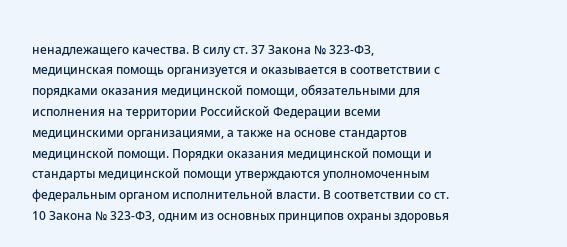ненадлежащего качества. В силу ст. 37 Закона № 323-ФЗ, медицинская помощь организуется и оказывается в соответствии с порядками оказания медицинской помощи, обязательными для исполнения на территории Российской Федерации всеми медицинскими организациями, а также на основе стандартов медицинской помощи. Порядки оказания медицинской помощи и стандарты медицинской помощи утверждаются уполномоченным федеральным органом исполнительной власти. В соответствии со ст. 10 Закона № 323-ФЗ, одним из основных принципов охраны здоровья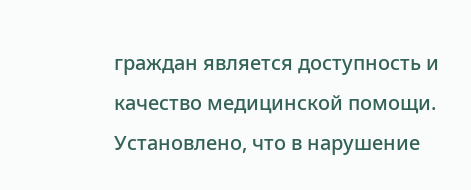граждан является доступность и качество медицинской помощи. Установлено, что в нарушение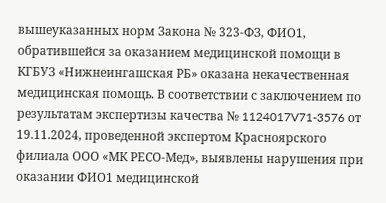вышеуказанных норм Закона № 323-ФЗ, ФИО1, обратившейся за оказанием медицинской помощи в КГБУЗ «Нижнеингашская РБ» оказана некачественная медицинская помощь. В соответствии с заключением по результатам экспертизы качества № 1124017V71-3576 от 19.11.2024, проведенной экспертом Красноярского филиала ООО «МК РЕСО-Мед», выявлены нарушения при оказании ФИО1 медицинской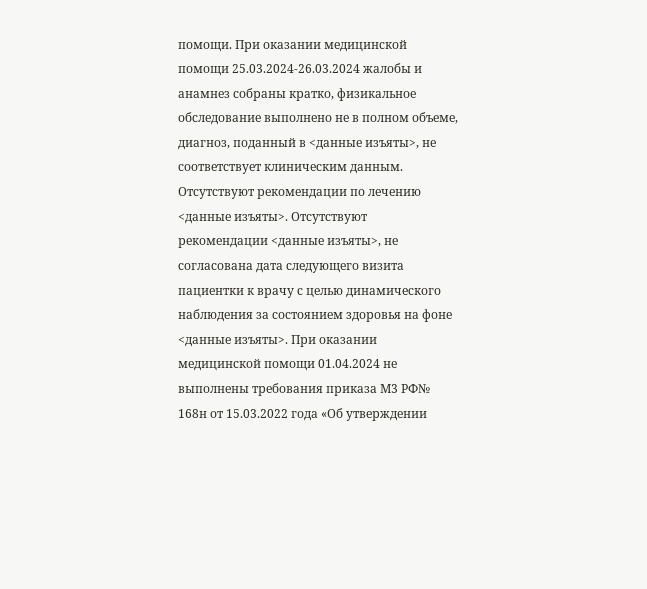помощи. При оказании медицинской помощи 25.03.2024-26.03.2024 жалобы и анамнез собраны кратко, физикальное обследование выполнено не в полном объеме, диагноз, поданный в <данные изъяты>, не соответствует клиническим данным. Отсутствуют рекомендации по лечению <данные изъяты>. Отсутствуют рекомендации <данные изъяты>, не согласована дата следующего визита пациентки к врачу с целью динамического наблюдения за состоянием здоровья на фоне <данные изъяты>. При оказании медицинской помощи 01.04.2024 не выполнены требования приказа М3 РФ№ 168н от 15.03.2022 года «Об утверждении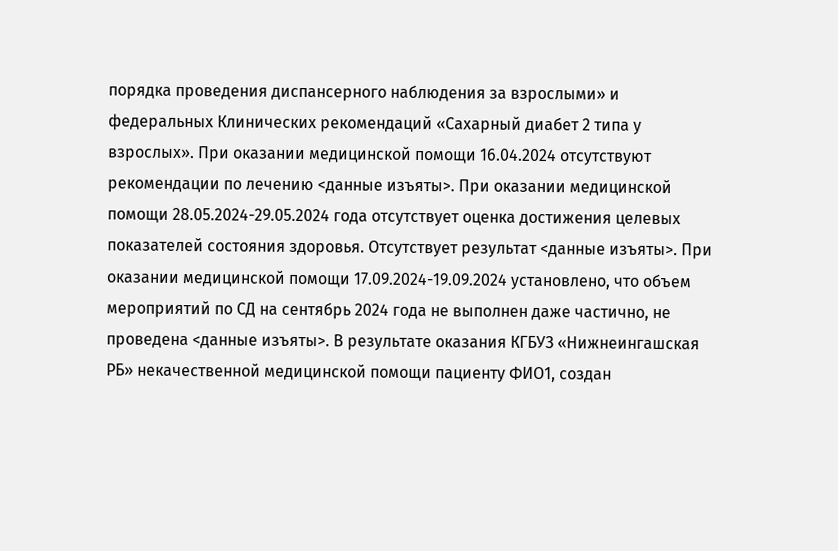порядка проведения диспансерного наблюдения за взрослыми» и федеральных Клинических рекомендаций «Сахарный диабет 2 типа у взрослых». При оказании медицинской помощи 16.04.2024 отсутствуют рекомендации по лечению <данные изъяты>. При оказании медицинской помощи 28.05.2024-29.05.2024 года отсутствует оценка достижения целевых показателей состояния здоровья. Отсутствует результат <данные изъяты>. При оказании медицинской помощи 17.09.2024-19.09.2024 установлено, что объем мероприятий по СД на сентябрь 2024 года не выполнен даже частично, не проведена <данные изъяты>. В результате оказания КГБУЗ «Нижнеингашская РБ» некачественной медицинской помощи пациенту ФИО1, создан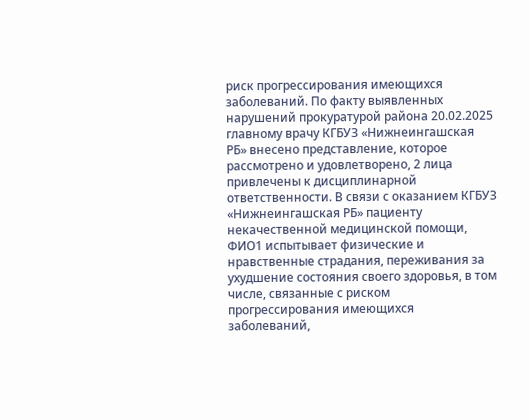риск прогрессирования имеющихся заболеваний. По факту выявленных нарушений прокуратурой района 20.02.2025 главному врачу КГБУЗ «Нижнеингашская РБ» внесено представление, которое рассмотрено и удовлетворено, 2 лица привлечены к дисциплинарной ответственности. В связи с оказанием КГБУЗ «Нижнеингашская РБ» пациенту некачественной медицинской помощи, ФИО1 испытывает физические и нравственные страдания, переживания за ухудшение состояния своего здоровья, в том числе, связанные с риском прогрессирования имеющихся заболеваний,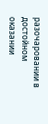разочаровании в достойном оказании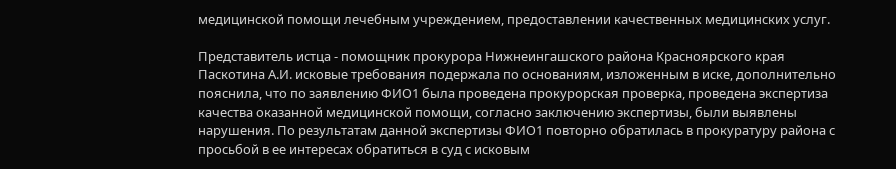медицинской помощи лечебным учреждением, предоставлении качественных медицинских услуг.

Представитель истца - помощник прокурора Нижнеингашского района Красноярского края Паскотина А.И. исковые требования подержала по основаниям, изложенным в иске, дополнительно пояснила, что по заявлению ФИО1 была проведена прокурорская проверка, проведена экспертиза качества оказанной медицинской помощи, согласно заключению экспертизы, были выявлены нарушения. По результатам данной экспертизы ФИО1 повторно обратилась в прокуратуру района с просьбой в ее интересах обратиться в суд с исковым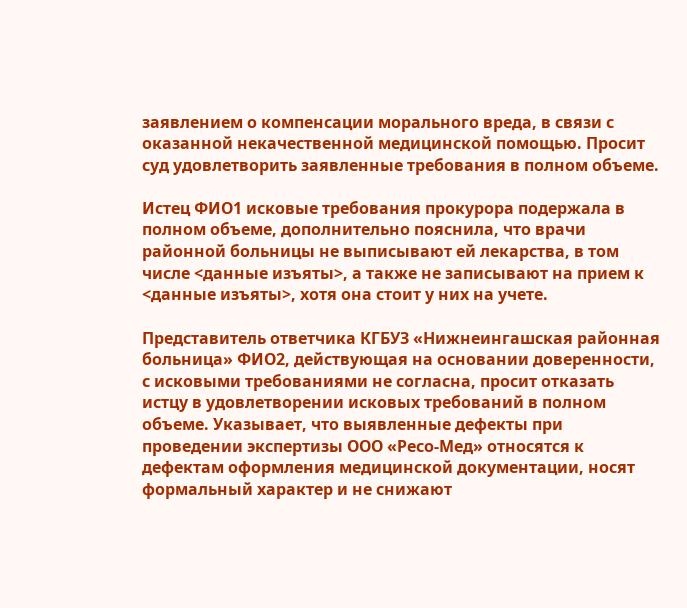заявлением о компенсации морального вреда, в связи с оказанной некачественной медицинской помощью. Просит суд удовлетворить заявленные требования в полном объеме.

Истец ФИО1 исковые требования прокурора подержала в полном объеме, дополнительно пояснила, что врачи районной больницы не выписывают ей лекарства, в том числе <данные изъяты>, а также не записывают на прием к <данные изъяты>, хотя она стоит у них на учете.

Представитель ответчика КГБУЗ «Нижнеингашская районная больница» ФИО2, действующая на основании доверенности, с исковыми требованиями не согласна, просит отказать истцу в удовлетворении исковых требований в полном объеме. Указывает, что выявленные дефекты при проведении экспертизы ООО «Ресо-Мед» относятся к дефектам оформления медицинской документации, носят формальный характер и не снижают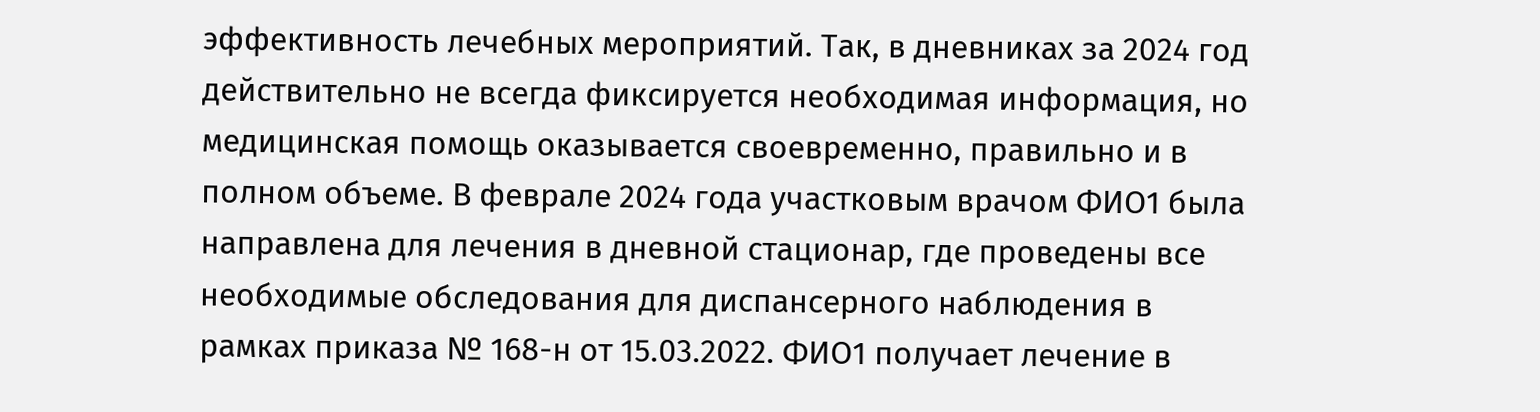эффективность лечебных мероприятий. Так, в дневниках за 2024 год действительно не всегда фиксируется необходимая информация, но медицинская помощь оказывается своевременно, правильно и в полном объеме. В феврале 2024 года участковым врачом ФИО1 была направлена для лечения в дневной стационар, где проведены все необходимые обследования для диспансерного наблюдения в рамках приказа № 168-н от 15.03.2022. ФИО1 получает лечение в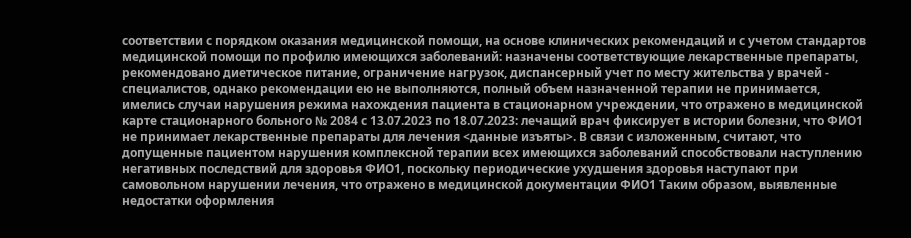соответствии с порядком оказания медицинской помощи, на основе клинических рекомендаций и с учетом стандартов медицинской помощи по профилю имеющихся заболеваний: назначены соответствующие лекарственные препараты, рекомендовано диетическое питание, ограничение нагрузок, диспансерный учет по месту жительства у врачей - специалистов, однако рекомендации ею не выполняются, полный объем назначенной терапии не принимается, имелись случаи нарушения режима нахождения пациента в стационарном учреждении, что отражено в медицинской карте стационарного больного № 2084 с 13.07.2023 по 18.07.2023: лечащий врач фиксирует в истории болезни, что ФИО1 не принимает лекарственные препараты для лечения <данные изъяты>. В связи с изложенным, считают, что допущенные пациентом нарушения комплексной терапии всех имеющихся заболеваний способствовали наступлению негативных последствий для здоровья ФИО1, поскольку периодические ухудшения здоровья наступают при самовольном нарушении лечения, что отражено в медицинской документации ФИО1 Таким образом, выявленные недостатки оформления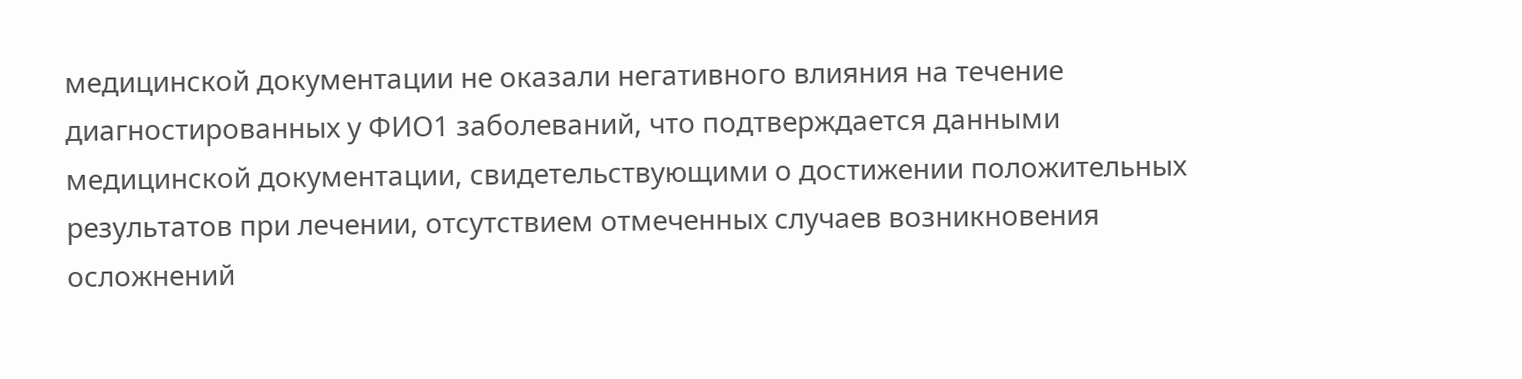медицинской документации не оказали негативного влияния на течение диагностированных у ФИО1 заболеваний, что подтверждается данными медицинской документации, свидетельствующими о достижении положительных результатов при лечении, отсутствием отмеченных случаев возникновения осложнений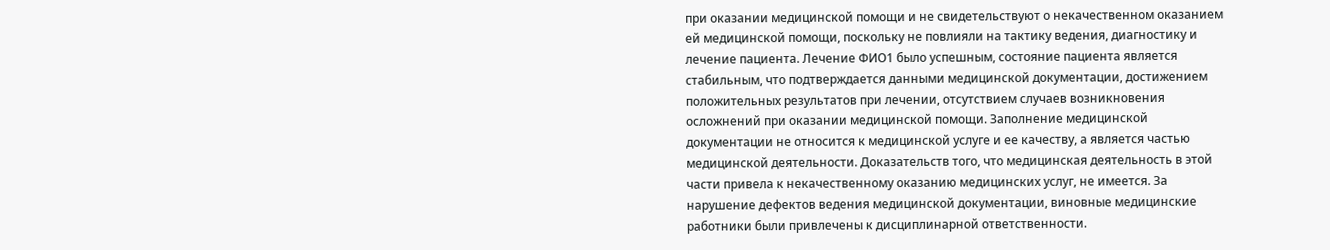при оказании медицинской помощи и не свидетельствуют о некачественном оказанием ей медицинской помощи, поскольку не повлияли на тактику ведения, диагностику и лечение пациента. Лечение ФИО1 было успешным, состояние пациента является стабильным, что подтверждается данными медицинской документации, достижением положительных результатов при лечении, отсутствием случаев возникновения осложнений при оказании медицинской помощи. Заполнение медицинской документации не относится к медицинской услуге и ее качеству, а является частью медицинской деятельности. Доказательств того, что медицинская деятельность в этой части привела к некачественному оказанию медицинских услуг, не имеется. За нарушение дефектов ведения медицинской документации, виновные медицинские работники были привлечены к дисциплинарной ответственности.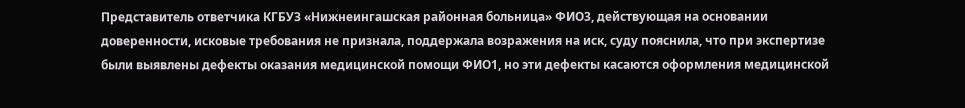Представитель ответчика КГБУЗ «Нижнеингашская районная больница» ФИО3, действующая на основании доверенности, исковые требования не признала, поддержала возражения на иск, суду пояснила, что при экспертизе были выявлены дефекты оказания медицинской помощи ФИО1, но эти дефекты касаются оформления медицинской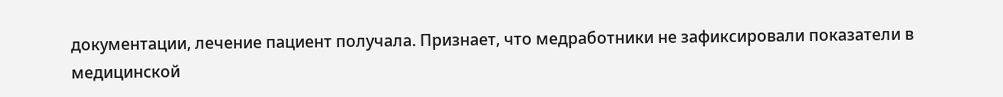документации, лечение пациент получала. Признает, что медработники не зафиксировали показатели в медицинской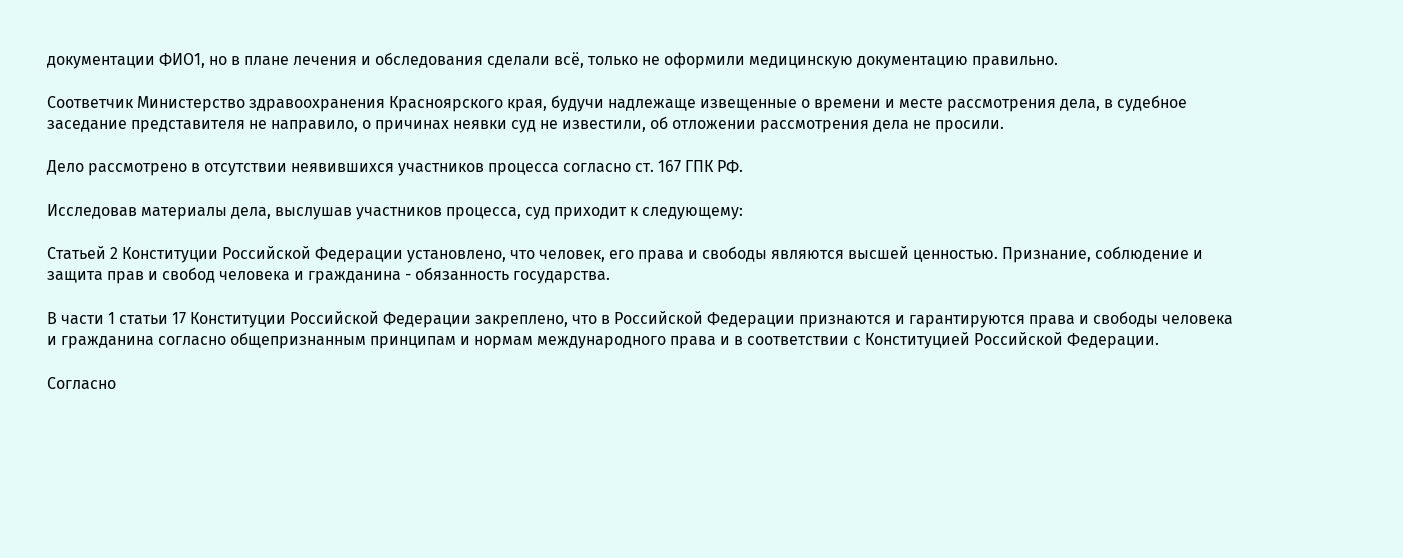документации ФИО1, но в плане лечения и обследования сделали всё, только не оформили медицинскую документацию правильно.

Соответчик Министерство здравоохранения Красноярского края, будучи надлежаще извещенные о времени и месте рассмотрения дела, в судебное заседание представителя не направило, о причинах неявки суд не известили, об отложении рассмотрения дела не просили.

Дело рассмотрено в отсутствии неявившихся участников процесса согласно ст. 167 ГПК РФ.

Исследовав материалы дела, выслушав участников процесса, суд приходит к следующему:

Статьей 2 Конституции Российской Федерации установлено, что человек, его права и свободы являются высшей ценностью. Признание, соблюдение и защита прав и свобод человека и гражданина - обязанность государства.

В части 1 статьи 17 Конституции Российской Федерации закреплено, что в Российской Федерации признаются и гарантируются права и свободы человека и гражданина согласно общепризнанным принципам и нормам международного права и в соответствии с Конституцией Российской Федерации.

Согласно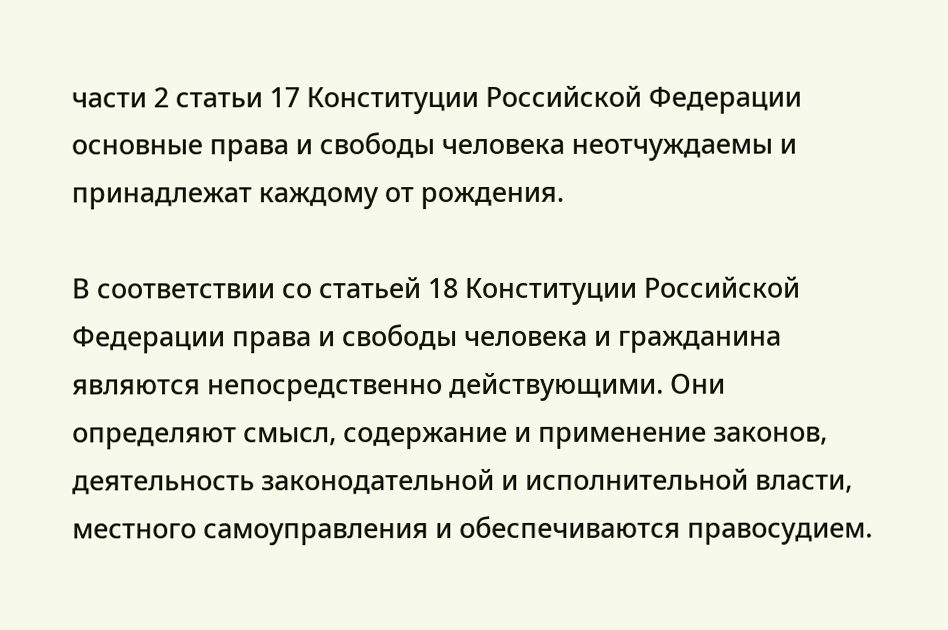части 2 статьи 17 Конституции Российской Федерации основные права и свободы человека неотчуждаемы и принадлежат каждому от рождения.

В соответствии со статьей 18 Конституции Российской Федерации права и свободы человека и гражданина являются непосредственно действующими. Они определяют смысл, содержание и применение законов, деятельность законодательной и исполнительной власти, местного самоуправления и обеспечиваются правосудием.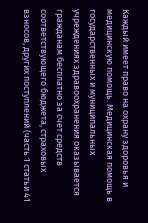Каждый имеет право на охрану здоровья и медицинскую помощь. Медицинская помощь в государственных и муниципальных учреждениях здравоохранения оказывается гражданам бесплатно за счет средств соответствующего бюджета, страховых взносов, других поступлений (часть 1 статьи 41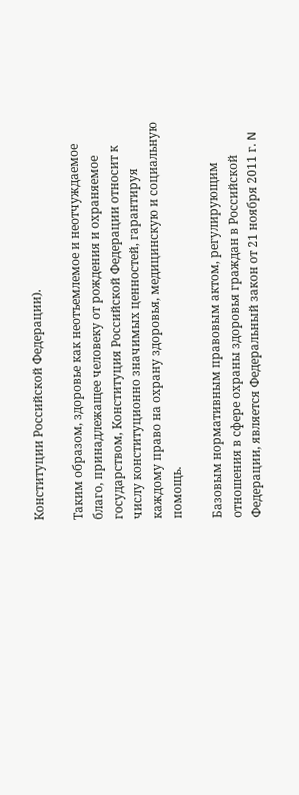Конституции Российской Федерации).

Таким образом, здоровье как неотъемлемое и неотчуждаемое благо, принадлежащее человеку от рождения и охраняемое государством, Конституция Российской Федерации относит к числу конституционно значимых ценностей, гарантируя каждому право на охрану здоровья, медицинскую и социальную помощь.

Базовым нормативным правовым актом, регулирующим отношения в сфере охраны здоровья граждан в Российской Федерации, является Федеральный закон от 21 ноября 2011 г. N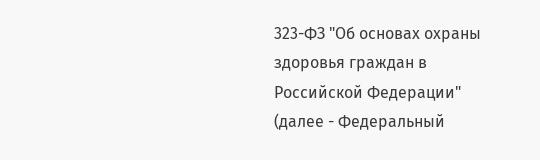323-ФЗ "Об основах охраны здоровья граждан в Российской Федерации" (далее - Федеральный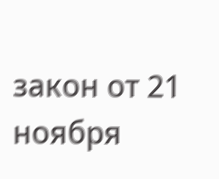закон от 21 ноября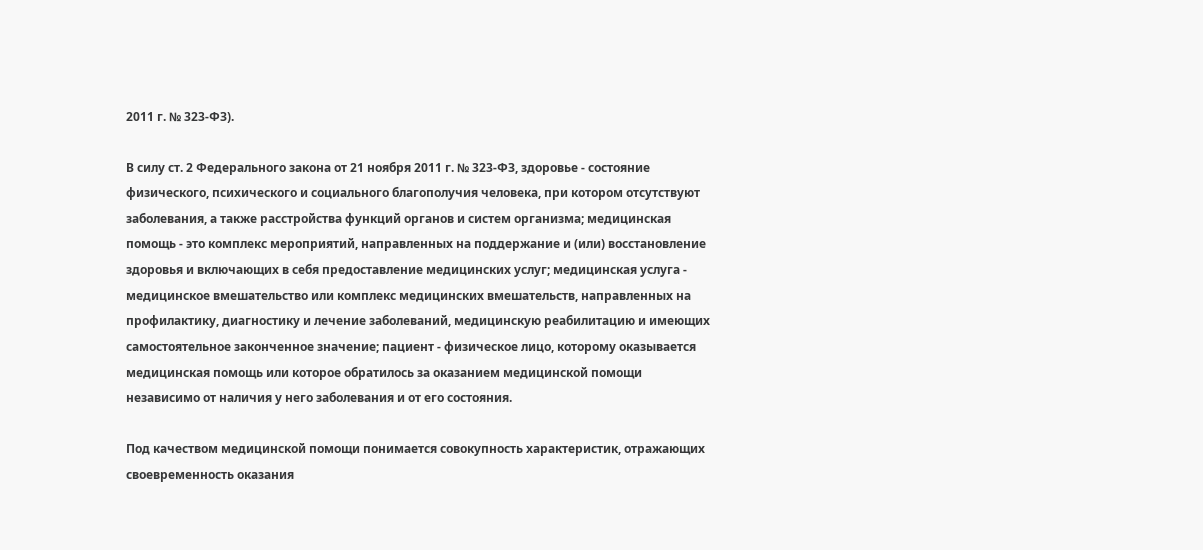2011 г. № 323-ФЗ).

В силу ст. 2 Федерального закона от 21 ноября 2011 г. № 323-ФЗ, здоровье - состояние физического, психического и социального благополучия человека, при котором отсутствуют заболевания, а также расстройства функций органов и систем организма; медицинская помощь - это комплекс мероприятий, направленных на поддержание и (или) восстановление здоровья и включающих в себя предоставление медицинских услуг; медицинская услуга - медицинское вмешательство или комплекс медицинских вмешательств, направленных на профилактику, диагностику и лечение заболеваний, медицинскую реабилитацию и имеющих самостоятельное законченное значение; пациент - физическое лицо, которому оказывается медицинская помощь или которое обратилось за оказанием медицинской помощи независимо от наличия у него заболевания и от его состояния.

Под качеством медицинской помощи понимается совокупность характеристик, отражающих своевременность оказания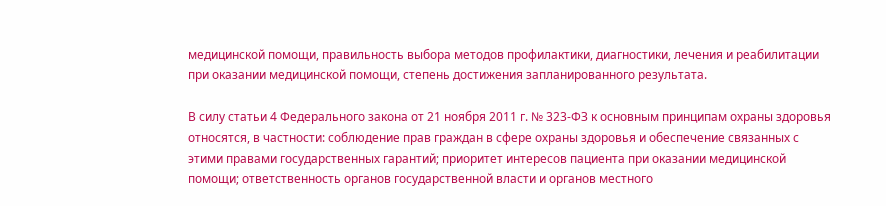медицинской помощи, правильность выбора методов профилактики, диагностики, лечения и реабилитации при оказании медицинской помощи, степень достижения запланированного результата.

В силу статьи 4 Федерального закона от 21 ноября 2011 г. № 323-ФЗ к основным принципам охраны здоровья относятся, в частности: соблюдение прав граждан в сфере охраны здоровья и обеспечение связанных с этими правами государственных гарантий; приоритет интересов пациента при оказании медицинской помощи; ответственность органов государственной власти и органов местного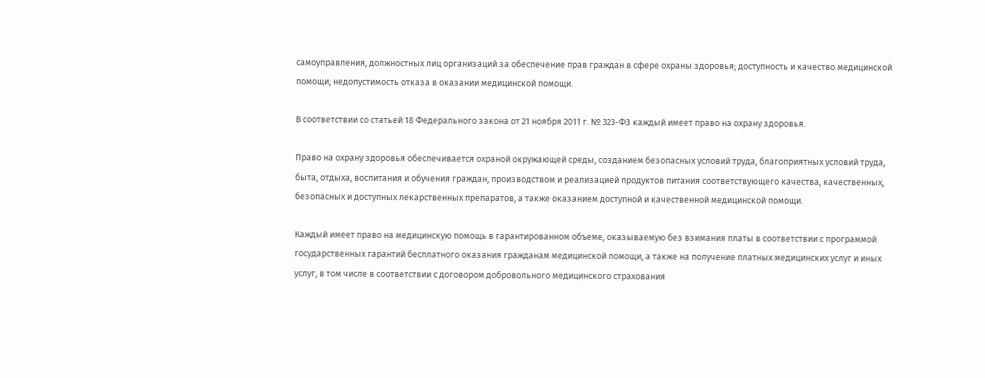самоуправления, должностных лиц организаций за обеспечение прав граждан в сфере охраны здоровья; доступность и качество медицинской помощи; недопустимость отказа в оказании медицинской помощи.

В соответствии со статьей 18 Федерального закона от 21 ноября 2011 г. № 323-ФЗ каждый имеет право на охрану здоровья.

Право на охрану здоровья обеспечивается охраной окружающей среды, созданием безопасных условий труда, благоприятных условий труда, быта, отдыха, воспитания и обучения граждан, производством и реализацией продуктов питания соответствующего качества, качественных, безопасных и доступных лекарственных препаратов, а также оказанием доступной и качественной медицинской помощи.

Каждый имеет право на медицинскую помощь в гарантированном объеме, оказываемую без взимания платы в соответствии с программой государственных гарантий бесплатного оказания гражданам медицинской помощи, а также на получение платных медицинских услуг и иных услуг, в том числе в соответствии с договором добровольного медицинского страхования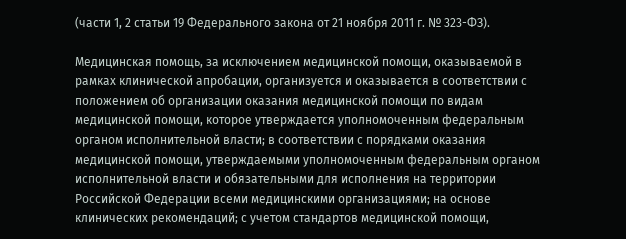(части 1, 2 статьи 19 Федерального закона от 21 ноября 2011 г. № 323-ФЗ).

Медицинская помощь, за исключением медицинской помощи, оказываемой в рамках клинической апробации, организуется и оказывается в соответствии с положением об организации оказания медицинской помощи по видам медицинской помощи, которое утверждается уполномоченным федеральным органом исполнительной власти; в соответствии с порядками оказания медицинской помощи, утверждаемыми уполномоченным федеральным органом исполнительной власти и обязательными для исполнения на территории Российской Федерации всеми медицинскими организациями; на основе клинических рекомендаций; с учетом стандартов медицинской помощи,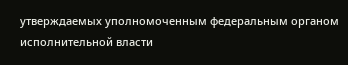утверждаемых уполномоченным федеральным органом исполнительной власти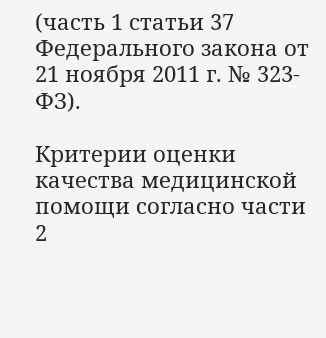(часть 1 статьи 37 Федерального закона от 21 ноября 2011 г. № 323-ФЗ).

Критерии оценки качества медицинской помощи согласно части 2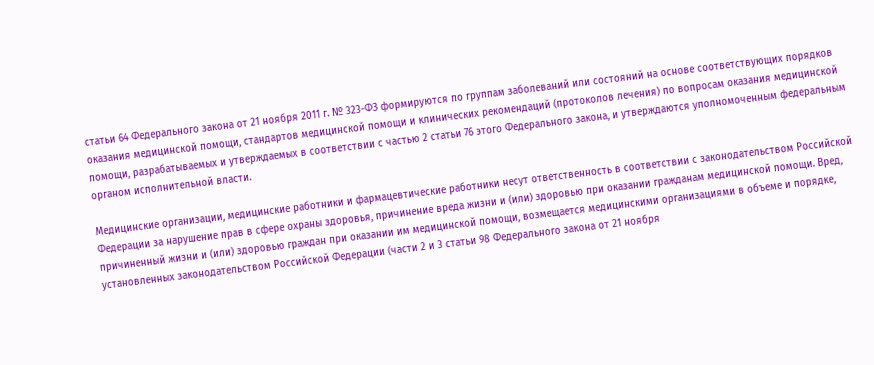статьи 64 Федерального закона от 21 ноября 2011 г. № 323-ФЗ формируются по группам заболеваний или состояний на основе соответствующих порядков оказания медицинской помощи, стандартов медицинской помощи и клинических рекомендаций (протоколов лечения) по вопросам оказания медицинской помощи, разрабатываемых и утверждаемых в соответствии с частью 2 статьи 76 этого Федерального закона, и утверждаются уполномоченным федеральным органом исполнительной власти.

Медицинские организации, медицинские работники и фармацевтические работники несут ответственность в соответствии с законодательством Российской Федерации за нарушение прав в сфере охраны здоровья, причинение вреда жизни и (или) здоровью при оказании гражданам медицинской помощи. Вред, причиненный жизни и (или) здоровью граждан при оказании им медицинской помощи, возмещается медицинскими организациями в объеме и порядке, установленных законодательством Российской Федерации (части 2 и 3 статьи 98 Федерального закона от 21 ноября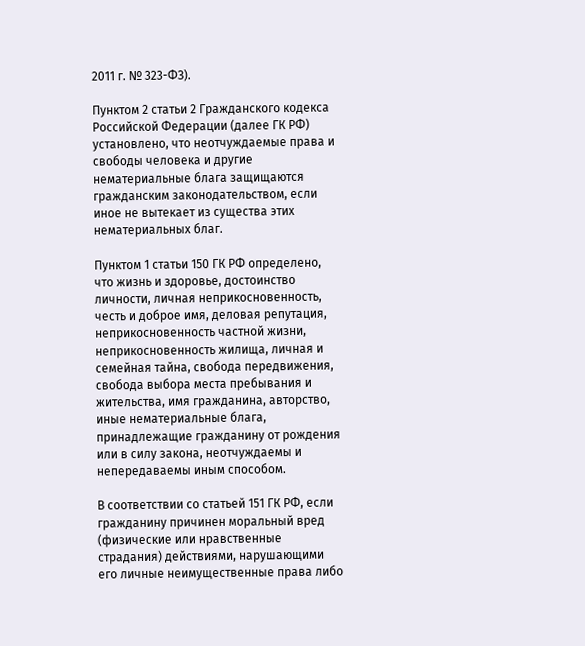2011 г. № 323-ФЗ).

Пунктом 2 статьи 2 Гражданского кодекса Российской Федерации (далее ГК РФ) установлено, что неотчуждаемые права и свободы человека и другие нематериальные блага защищаются гражданским законодательством, если иное не вытекает из существа этих нематериальных благ.

Пунктом 1 статьи 150 ГК РФ определено, что жизнь и здоровье, достоинство личности, личная неприкосновенность, честь и доброе имя, деловая репутация, неприкосновенность частной жизни, неприкосновенность жилища, личная и семейная тайна, свобода передвижения, свобода выбора места пребывания и жительства, имя гражданина, авторство, иные нематериальные блага, принадлежащие гражданину от рождения или в силу закона, неотчуждаемы и непередаваемы иным способом.

В соответствии со статьей 151 ГК РФ, если гражданину причинен моральный вред (физические или нравственные страдания) действиями, нарушающими его личные неимущественные права либо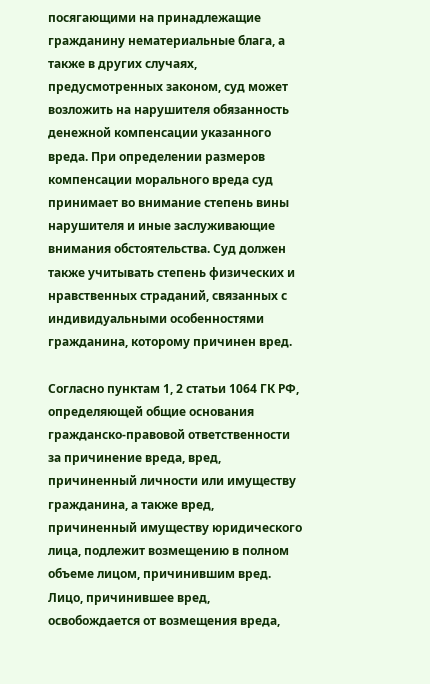посягающими на принадлежащие гражданину нематериальные блага, а также в других случаях, предусмотренных законом, суд может возложить на нарушителя обязанность денежной компенсации указанного вреда. При определении размеров компенсации морального вреда суд принимает во внимание степень вины нарушителя и иные заслуживающие внимания обстоятельства. Суд должен также учитывать степень физических и нравственных страданий, связанных с индивидуальными особенностями гражданина, которому причинен вред.

Согласно пунктам 1, 2 статьи 1064 ГК РФ, определяющей общие основания гражданско-правовой ответственности за причинение вреда, вред, причиненный личности или имуществу гражданина, а также вред, причиненный имуществу юридического лица, подлежит возмещению в полном объеме лицом, причинившим вред. Лицо, причинившее вред, освобождается от возмещения вреда,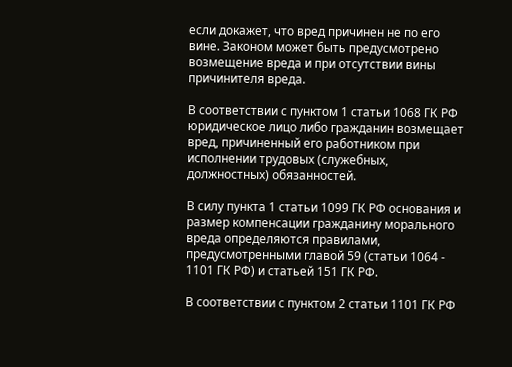если докажет, что вред причинен не по его вине. Законом может быть предусмотрено возмещение вреда и при отсутствии вины причинителя вреда.

В соответствии с пунктом 1 статьи 1068 ГК РФ юридическое лицо либо гражданин возмещает вред, причиненный его работником при исполнении трудовых (служебных, должностных) обязанностей.

В силу пункта 1 статьи 1099 ГК РФ основания и размер компенсации гражданину морального вреда определяются правилами, предусмотренными главой 59 (статьи 1064 - 1101 ГК РФ) и статьей 151 ГК РФ.

В соответствии с пунктом 2 статьи 1101 ГК РФ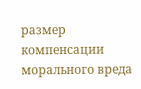размер компенсации морального вреда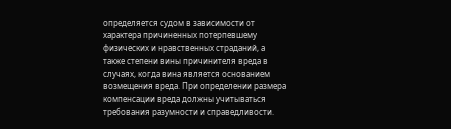определяется судом в зависимости от характера причиненных потерпевшему физических и нравственных страданий, а также степени вины причинителя вреда в случаях, когда вина является основанием возмещения вреда. При определении размера компенсации вреда должны учитываться требования разумности и справедливости.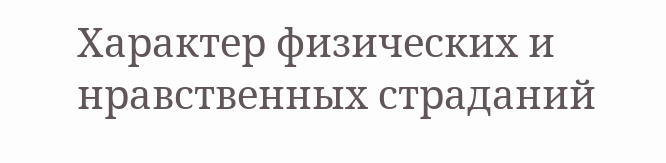Характер физических и нравственных страданий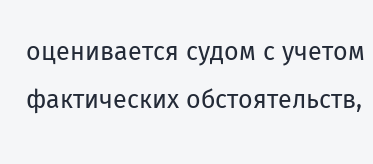оценивается судом с учетом фактических обстоятельств,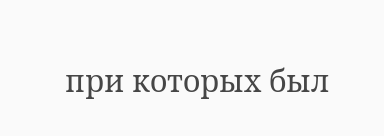при которых был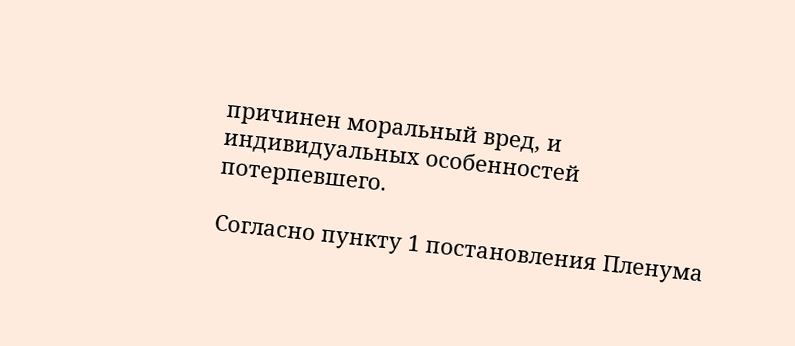причинен моральный вред, и индивидуальных особенностей потерпевшего.

Согласно пункту 1 постановления Пленума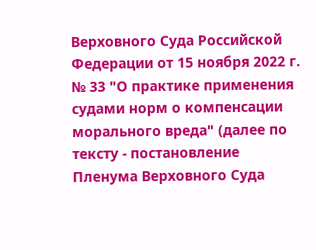Верховного Суда Российской Федерации от 15 ноября 2022 г. № 33 "О практике применения судами норм о компенсации морального вреда" (далее по тексту - постановление Пленума Верховного Суда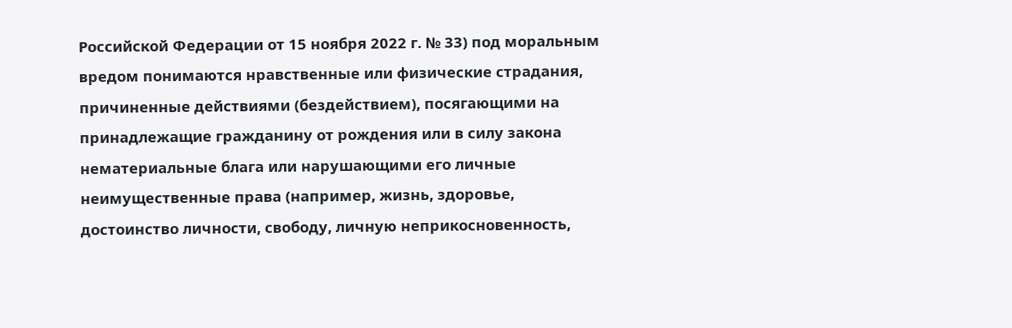Российской Федерации от 15 ноября 2022 г. № 33) под моральным вредом понимаются нравственные или физические страдания, причиненные действиями (бездействием), посягающими на принадлежащие гражданину от рождения или в силу закона нематериальные блага или нарушающими его личные неимущественные права (например, жизнь, здоровье, достоинство личности, свободу, личную неприкосновенность,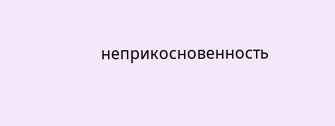неприкосновенность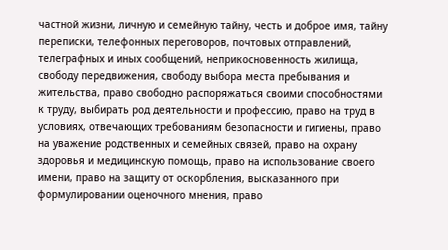частной жизни, личную и семейную тайну, честь и доброе имя, тайну переписки, телефонных переговоров, почтовых отправлений, телеграфных и иных сообщений, неприкосновенность жилища, свободу передвижения, свободу выбора места пребывания и жительства, право свободно распоряжаться своими способностями к труду, выбирать род деятельности и профессию, право на труд в условиях, отвечающих требованиям безопасности и гигиены, право на уважение родственных и семейных связей, право на охрану здоровья и медицинскую помощь, право на использование своего имени, право на защиту от оскорбления, высказанного при формулировании оценочного мнения, право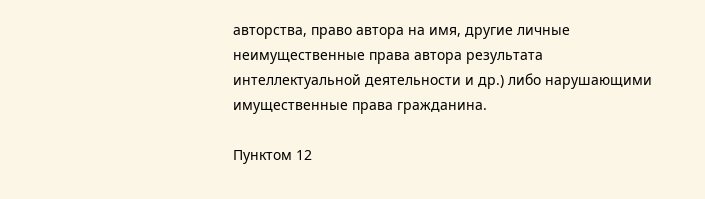авторства, право автора на имя, другие личные неимущественные права автора результата интеллектуальной деятельности и др.) либо нарушающими имущественные права гражданина.

Пунктом 12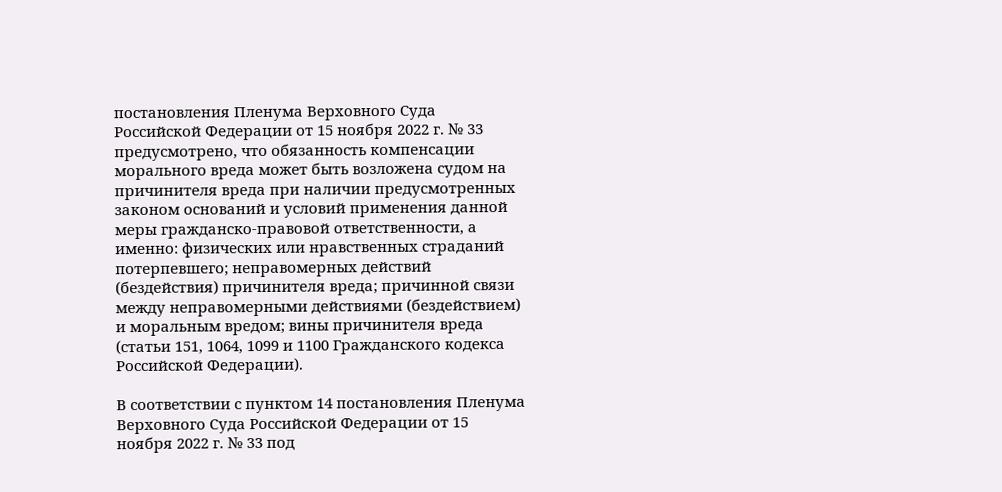постановления Пленума Верховного Суда Российской Федерации от 15 ноября 2022 г. № 33 предусмотрено, что обязанность компенсации морального вреда может быть возложена судом на причинителя вреда при наличии предусмотренных законом оснований и условий применения данной меры гражданско-правовой ответственности, а именно: физических или нравственных страданий потерпевшего; неправомерных действий (бездействия) причинителя вреда; причинной связи между неправомерными действиями (бездействием) и моральным вредом; вины причинителя вреда (статьи 151, 1064, 1099 и 1100 Гражданского кодекса Российской Федерации).

В соответствии с пунктом 14 постановления Пленума Верховного Суда Российской Федерации от 15 ноября 2022 г. № 33 под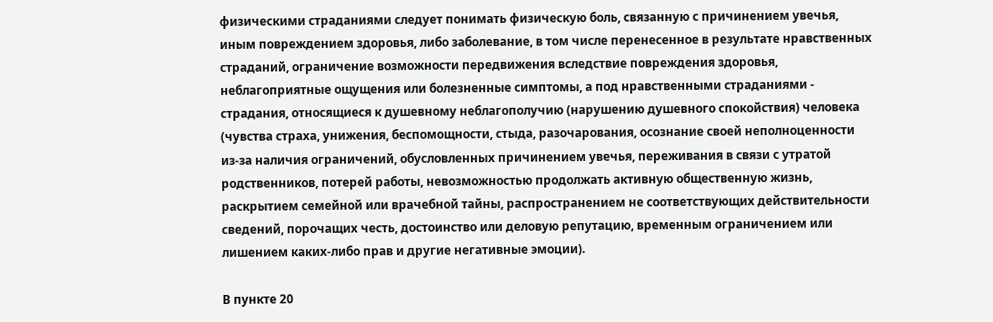физическими страданиями следует понимать физическую боль, связанную с причинением увечья, иным повреждением здоровья, либо заболевание, в том числе перенесенное в результате нравственных страданий, ограничение возможности передвижения вследствие повреждения здоровья, неблагоприятные ощущения или болезненные симптомы, а под нравственными страданиями - страдания, относящиеся к душевному неблагополучию (нарушению душевного спокойствия) человека (чувства страха, унижения, беспомощности, стыда, разочарования, осознание своей неполноценности из-за наличия ограничений, обусловленных причинением увечья, переживания в связи с утратой родственников, потерей работы, невозможностью продолжать активную общественную жизнь, раскрытием семейной или врачебной тайны, распространением не соответствующих действительности сведений, порочащих честь, достоинство или деловую репутацию, временным ограничением или лишением каких-либо прав и другие негативные эмоции).

В пункте 20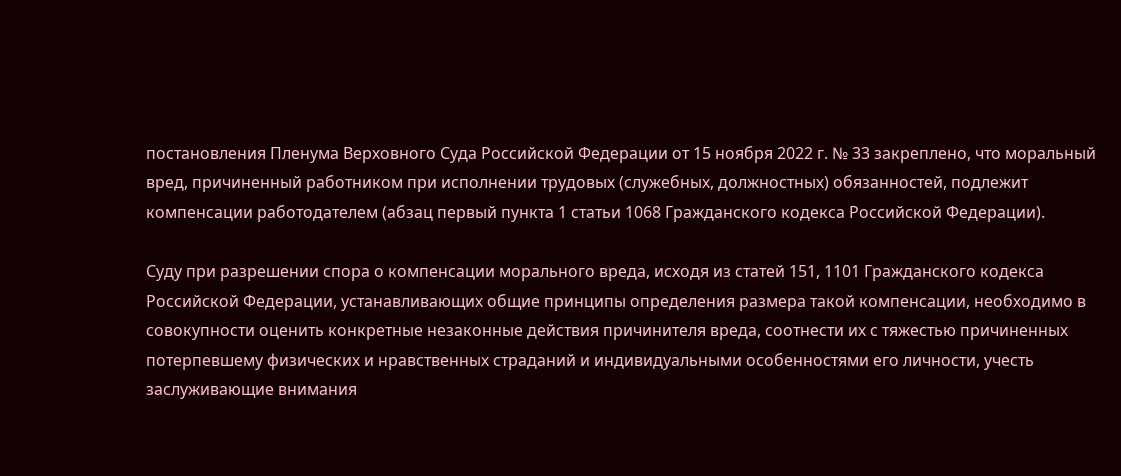постановления Пленума Верховного Суда Российской Федерации от 15 ноября 2022 г. № 33 закреплено, что моральный вред, причиненный работником при исполнении трудовых (служебных, должностных) обязанностей, подлежит компенсации работодателем (абзац первый пункта 1 статьи 1068 Гражданского кодекса Российской Федерации).

Суду при разрешении спора о компенсации морального вреда, исходя из статей 151, 1101 Гражданского кодекса Российской Федерации, устанавливающих общие принципы определения размера такой компенсации, необходимо в совокупности оценить конкретные незаконные действия причинителя вреда, соотнести их с тяжестью причиненных потерпевшему физических и нравственных страданий и индивидуальными особенностями его личности, учесть заслуживающие внимания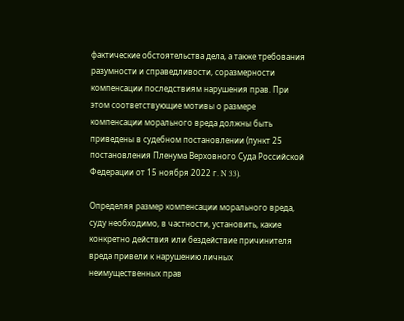фактические обстоятельства дела, а также требования разумности и справедливости, соразмерности компенсации последствиям нарушения прав. При этом соответствующие мотивы о размере компенсации морального вреда должны быть приведены в судебном постановлении (пункт 25 постановления Пленума Верховного Суда Российской Федерации от 15 ноября 2022 г. N 33).

Определяя размер компенсации морального вреда, суду необходимо, в частности, установить, какие конкретно действия или бездействие причинителя вреда привели к нарушению личных неимущественных прав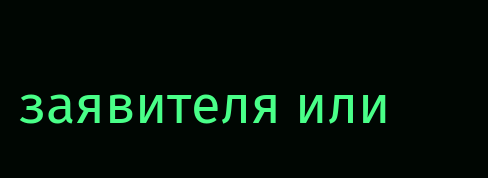заявителя или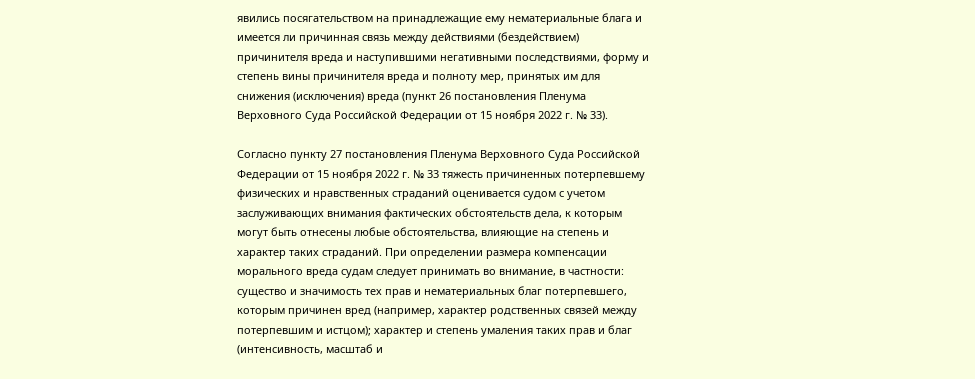явились посягательством на принадлежащие ему нематериальные блага и имеется ли причинная связь между действиями (бездействием) причинителя вреда и наступившими негативными последствиями, форму и степень вины причинителя вреда и полноту мер, принятых им для снижения (исключения) вреда (пункт 26 постановления Пленума Верховного Суда Российской Федерации от 15 ноября 2022 г. № 33).

Согласно пункту 27 постановления Пленума Верховного Суда Российской Федерации от 15 ноября 2022 г. № 33 тяжесть причиненных потерпевшему физических и нравственных страданий оценивается судом с учетом заслуживающих внимания фактических обстоятельств дела, к которым могут быть отнесены любые обстоятельства, влияющие на степень и характер таких страданий. При определении размера компенсации морального вреда судам следует принимать во внимание, в частности: существо и значимость тех прав и нематериальных благ потерпевшего, которым причинен вред (например, характер родственных связей между потерпевшим и истцом); характер и степень умаления таких прав и благ (интенсивность, масштаб и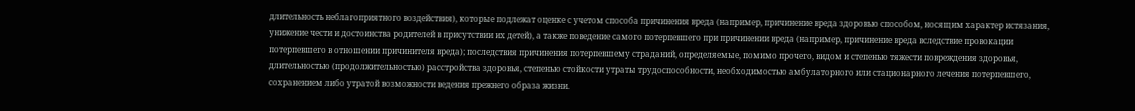длительность неблагоприятного воздействия), которые подлежат оценке с учетом способа причинения вреда (например, причинение вреда здоровью способом, носящим характер истязания, унижение чести и достоинства родителей в присутствии их детей), а также поведение самого потерпевшего при причинении вреда (например, причинение вреда вследствие провокации потерпевшего в отношении причинителя вреда); последствия причинения потерпевшему страданий, определяемые, помимо прочего, видом и степенью тяжести повреждения здоровья, длительностью (продолжительностью) расстройства здоровья, степенью стойкости утраты трудоспособности, необходимостью амбулаторного или стационарного лечения потерпевшего, сохранением либо утратой возможности ведения прежнего образа жизни.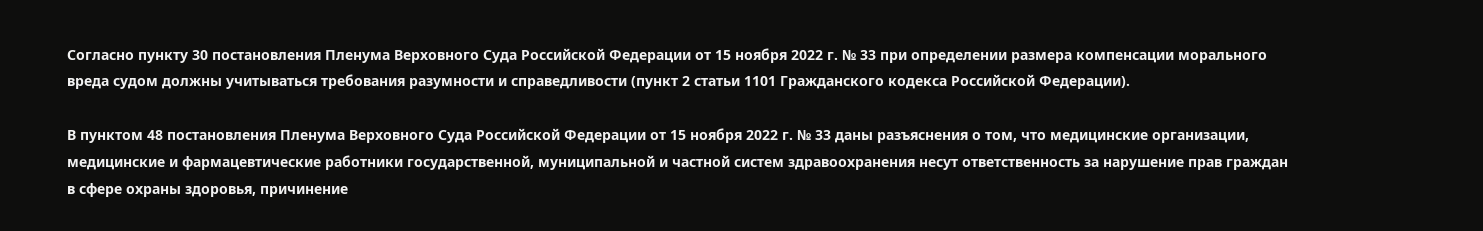Согласно пункту 30 постановления Пленума Верховного Суда Российской Федерации от 15 ноября 2022 г. № 33 при определении размера компенсации морального вреда судом должны учитываться требования разумности и справедливости (пункт 2 статьи 1101 Гражданского кодекса Российской Федерации).

В пунктом 48 постановления Пленума Верховного Суда Российской Федерации от 15 ноября 2022 г. № 33 даны разъяснения о том, что медицинские организации, медицинские и фармацевтические работники государственной, муниципальной и частной систем здравоохранения несут ответственность за нарушение прав граждан в сфере охраны здоровья, причинение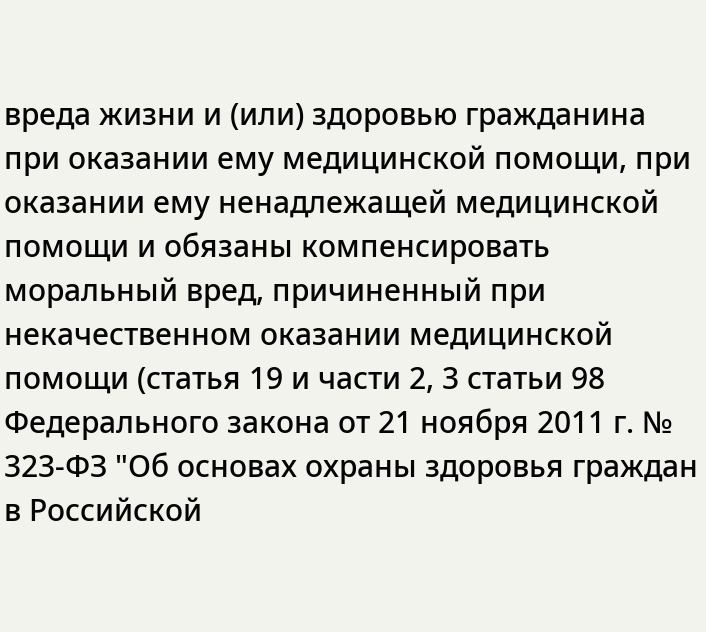вреда жизни и (или) здоровью гражданина при оказании ему медицинской помощи, при оказании ему ненадлежащей медицинской помощи и обязаны компенсировать моральный вред, причиненный при некачественном оказании медицинской помощи (статья 19 и части 2, 3 статьи 98 Федерального закона от 21 ноября 2011 г. № 323-ФЗ "Об основах охраны здоровья граждан в Российской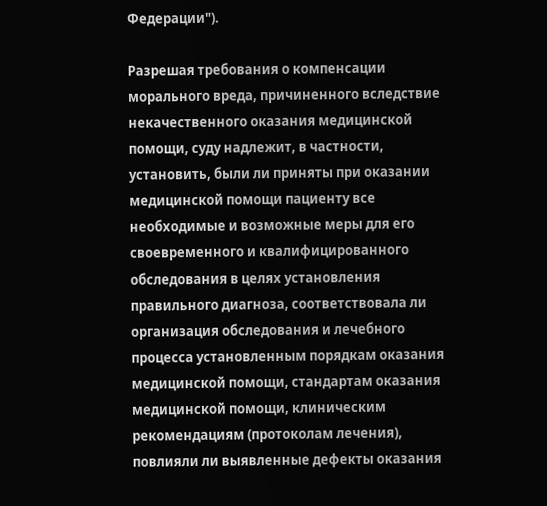Федерации").

Разрешая требования о компенсации морального вреда, причиненного вследствие некачественного оказания медицинской помощи, суду надлежит, в частности, установить, были ли приняты при оказании медицинской помощи пациенту все необходимые и возможные меры для его своевременного и квалифицированного обследования в целях установления правильного диагноза, соответствовала ли организация обследования и лечебного процесса установленным порядкам оказания медицинской помощи, стандартам оказания медицинской помощи, клиническим рекомендациям (протоколам лечения), повлияли ли выявленные дефекты оказания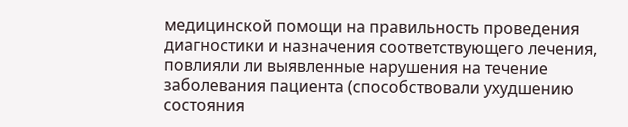медицинской помощи на правильность проведения диагностики и назначения соответствующего лечения, повлияли ли выявленные нарушения на течение заболевания пациента (способствовали ухудшению состояния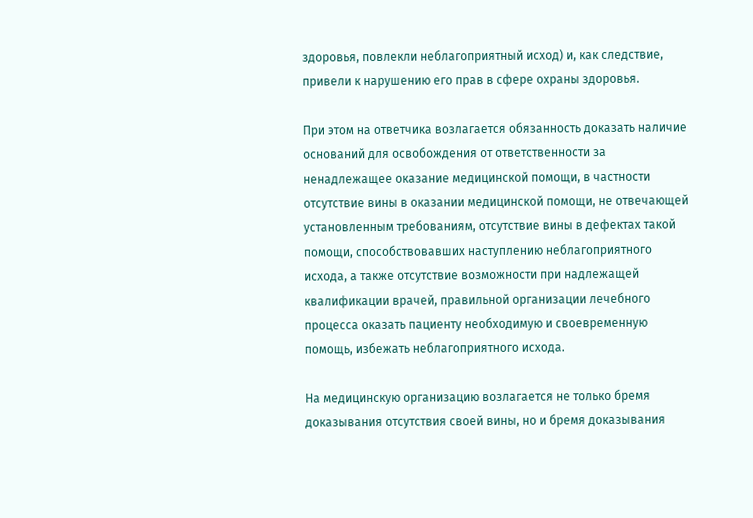здоровья, повлекли неблагоприятный исход) и, как следствие, привели к нарушению его прав в сфере охраны здоровья.

При этом на ответчика возлагается обязанность доказать наличие оснований для освобождения от ответственности за ненадлежащее оказание медицинской помощи, в частности отсутствие вины в оказании медицинской помощи, не отвечающей установленным требованиям, отсутствие вины в дефектах такой помощи, способствовавших наступлению неблагоприятного исхода, а также отсутствие возможности при надлежащей квалификации врачей, правильной организации лечебного процесса оказать пациенту необходимую и своевременную помощь, избежать неблагоприятного исхода.

На медицинскую организацию возлагается не только бремя доказывания отсутствия своей вины, но и бремя доказывания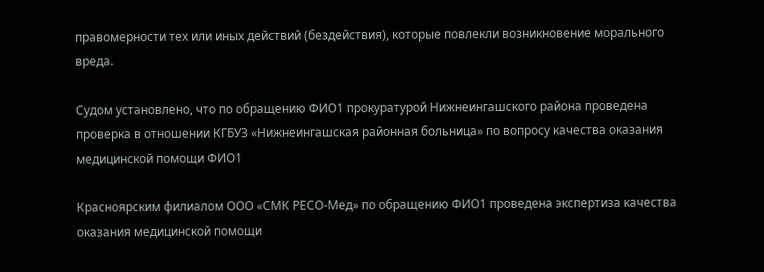правомерности тех или иных действий (бездействия), которые повлекли возникновение морального вреда.

Судом установлено, что по обращению ФИО1 прокуратурой Нижнеингашского района проведена проверка в отношении КГБУЗ «Нижнеингашская районная больница» по вопросу качества оказания медицинской помощи ФИО1

Красноярским филиалом ООО «СМК РЕСО-Мед» по обращению ФИО1 проведена экспертиза качества оказания медицинской помощи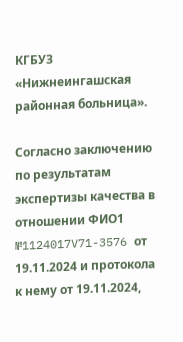КГБУЗ «Нижнеингашская районная больница».

Согласно заключению по результатам экспертизы качества в отношении ФИО1 №1124017V71-3576 от 19.11.2024 и протокола к нему от 19.11.2024,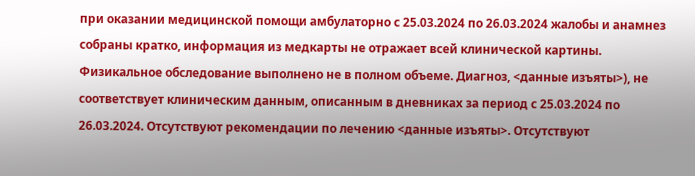при оказании медицинской помощи амбулаторно с 25.03.2024 по 26.03.2024 жалобы и анамнез собраны кратко, информация из медкарты не отражает всей клинической картины. Физикальное обследование выполнено не в полном объеме. Диагноз, <данные изъяты>), не соответствует клиническим данным, описанным в дневниках за период с 25.03.2024 по 26.03.2024. Отсутствуют рекомендации по лечению <данные изъяты>. Отсутствуют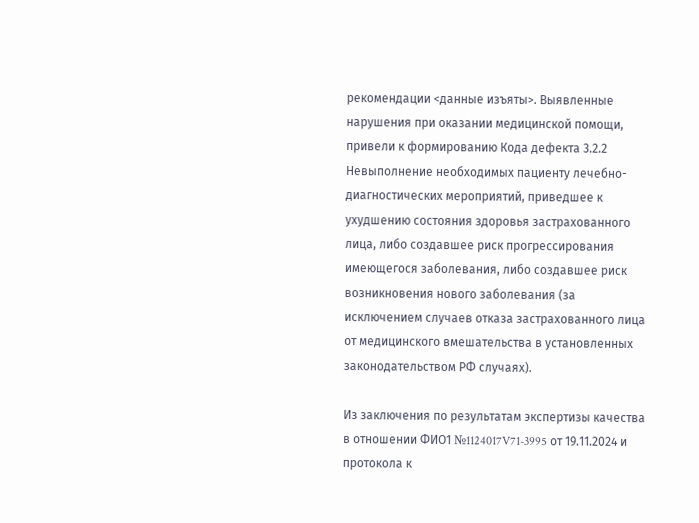рекомендации <данные изъяты>. Выявленные нарушения при оказании медицинской помощи, привели к формированию Кода дефекта 3.2.2 Невыполнение необходимых пациенту лечебно-диагностических мероприятий, приведшее к ухудшению состояния здоровья застрахованного лица, либо создавшее риск прогрессирования имеющегося заболевания, либо создавшее риск возникновения нового заболевания (за исключением случаев отказа застрахованного лица от медицинского вмешательства в установленных законодательством РФ случаях).

Из заключения по результатам экспертизы качества в отношении ФИО1 №1124017V71-3995 от 19.11.2024 и протокола к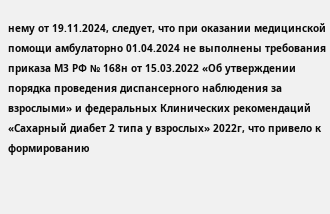нему от 19.11.2024, следует, что при оказании медицинской помощи амбулаторно 01.04.2024 не выполнены требования приказа М3 РФ № 168н от 15.03.2022 «Об утверждении порядка проведения диспансерного наблюдения за взрослыми» и федеральных Клинических рекомендаций «Сахарный диабет 2 типа у взрослых» 2022г, что привело к формированию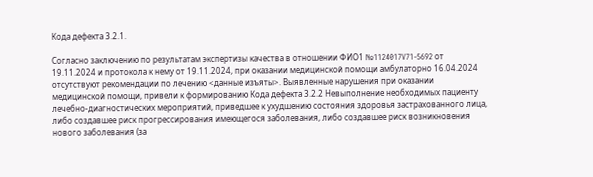Кода дефекта 3.2.1.

Согласно заключению по результатам экспертизы качества в отношении ФИО1 №1124017V71-5692 от 19.11.2024 и протокола к нему от 19.11.2024, при оказании медицинской помощи амбулаторно 16.04.2024 отсутствуют рекомендации по лечению <данные изъяты>. Выявленные нарушения при оказании медицинской помощи, привели к формированию Кода дефекта 3.2.2 Невыполнение необходимых пациенту лечебно-диагностических мероприятий, приведшее к ухудшению состояния здоровья застрахованного лица, либо создавшее риск прогрессирования имеющегося заболевания, либо создавшее риск возникновения нового заболевания (за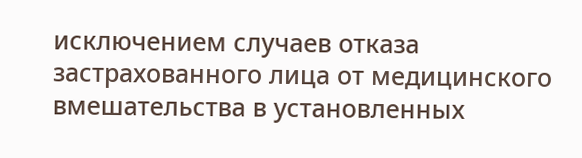исключением случаев отказа застрахованного лица от медицинского вмешательства в установленных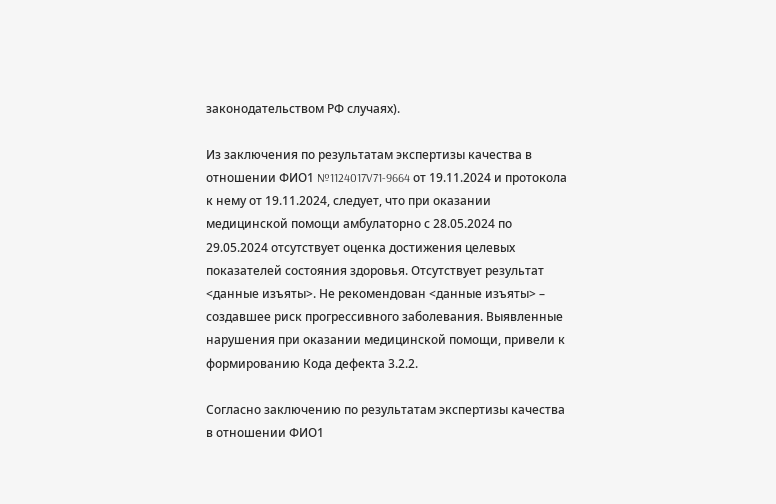законодательством РФ случаях).

Из заключения по результатам экспертизы качества в отношении ФИО1 №1124017V71-9664 от 19.11.2024 и протокола к нему от 19.11.2024, следует, что при оказании медицинской помощи амбулаторно с 28.05.2024 по 29.05.2024 отсутствует оценка достижения целевых показателей состояния здоровья. Отсутствует результат <данные изъяты>. Не рекомендован <данные изъяты> – создавшее риск прогрессивного заболевания. Выявленные нарушения при оказании медицинской помощи, привели к формированию Кода дефекта 3.2.2.

Согласно заключению по результатам экспертизы качества в отношении ФИО1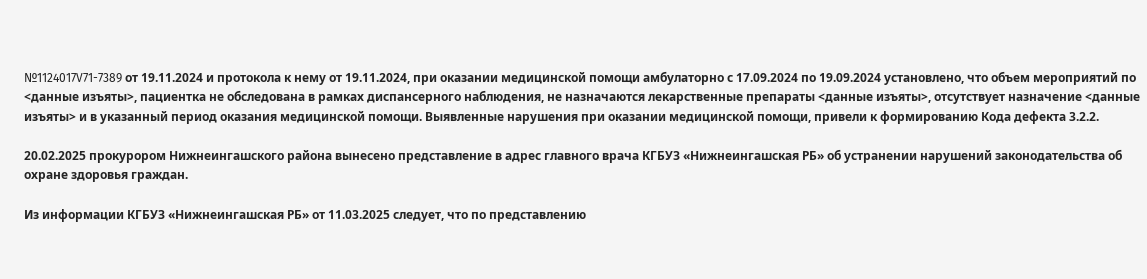№1124017V71-7389 от 19.11.2024 и протокола к нему от 19.11.2024, при оказании медицинской помощи амбулаторно с 17.09.2024 по 19.09.2024 установлено, что объем мероприятий по <данные изъяты>, пациентка не обследована в рамках диспансерного наблюдения, не назначаются лекарственные препараты <данные изъяты>, отсутствует назначение <данные изъяты> и в указанный период оказания медицинской помощи. Выявленные нарушения при оказании медицинской помощи, привели к формированию Кода дефекта 3.2.2.

20.02.2025 прокурором Нижнеингашского района вынесено представление в адрес главного врача КГБУЗ «Нижнеингашская РБ» об устранении нарушений законодательства об охране здоровья граждан.

Из информации КГБУЗ «Нижнеингашская РБ» от 11.03.2025 следует, что по представлению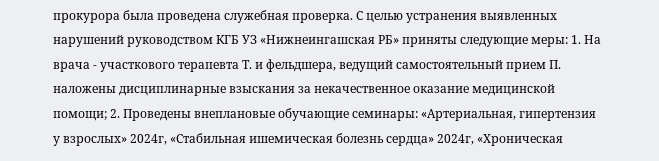прокурора была проведена служебная проверка. С целью устранения выявленных нарушений руководством КГБ УЗ «Нижнеингашская РБ» приняты следующие меры: 1. На врача - участкового терапевта Т. и фельдшера, ведущий самостоятельный прием П. наложены дисциплинарные взыскания за некачественное оказание медицинской помощи; 2. Проведены внеплановые обучающие семинары: «Артериальная, гипертензия у взрослых» 2024г, «Стабильная ишемическая болезнь сердца» 2024г, «Хроническая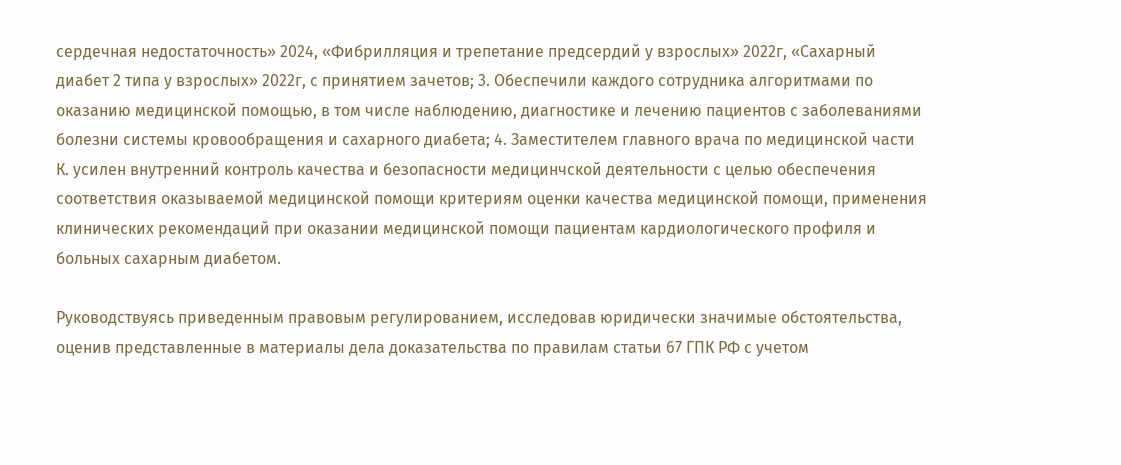сердечная недостаточность» 2024, «Фибрилляция и трепетание предсердий у взрослых» 2022г, «Сахарный диабет 2 типа у взрослых» 2022г, с принятием зачетов; 3. Обеспечили каждого сотрудника алгоритмами по оказанию медицинской помощью, в том числе наблюдению, диагностике и лечению пациентов с заболеваниями болезни системы кровообращения и сахарного диабета; 4. Заместителем главного врача по медицинской части К. усилен внутренний контроль качества и безопасности медицинчской деятельности с целью обеспечения соответствия оказываемой медицинской помощи критериям оценки качества медицинской помощи, применения клинических рекомендаций при оказании медицинской помощи пациентам кардиологического профиля и больных сахарным диабетом.

Руководствуясь приведенным правовым регулированием, исследовав юридически значимые обстоятельства, оценив представленные в материалы дела доказательства по правилам статьи 67 ГПК РФ с учетом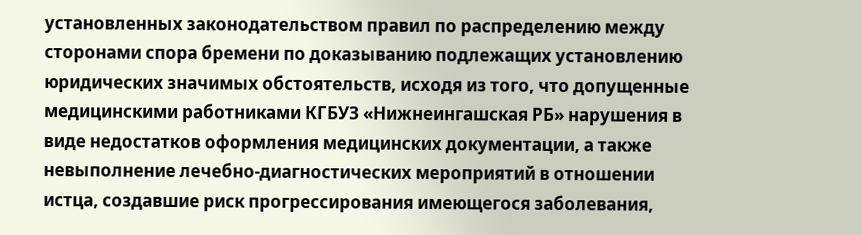установленных законодательством правил по распределению между сторонами спора бремени по доказыванию подлежащих установлению юридических значимых обстоятельств, исходя из того, что допущенные медицинскими работниками КГБУЗ «Нижнеингашская РБ» нарушения в виде недостатков оформления медицинских документации, а также невыполнение лечебно-диагностических мероприятий в отношении истца, создавшие риск прогрессирования имеющегося заболевания,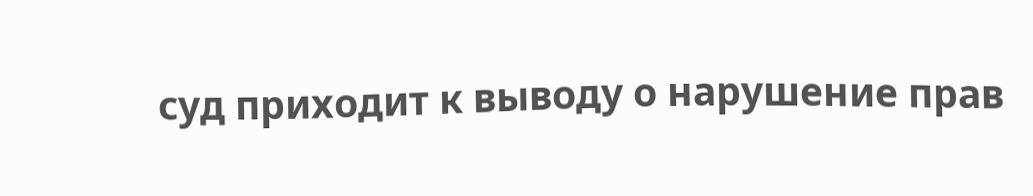суд приходит к выводу о нарушение прав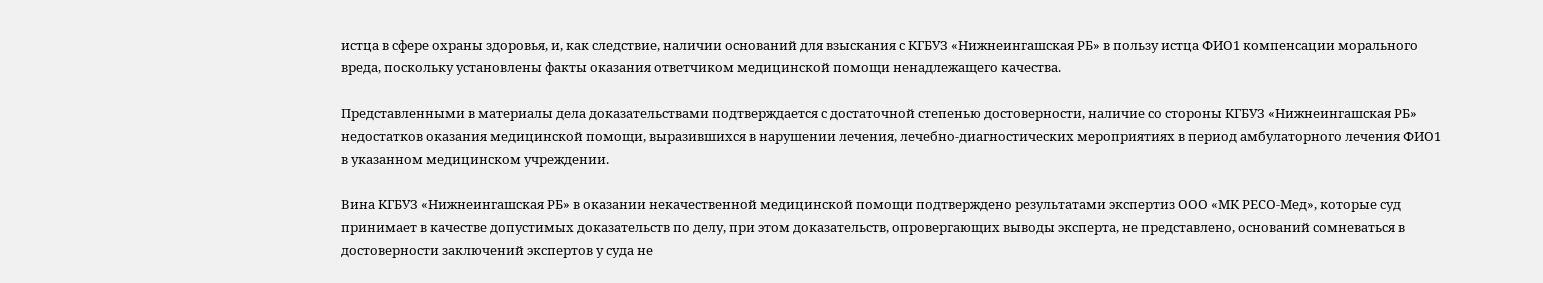истца в сфере охраны здоровья, и, как следствие, наличии оснований для взыскания с КГБУЗ «Нижнеингашская РБ» в пользу истца ФИО1 компенсации морального вреда, поскольку установлены факты оказания ответчиком медицинской помощи ненадлежащего качества.

Представленными в материалы дела доказательствами подтверждается с достаточной степенью достоверности, наличие со стороны КГБУЗ «Нижнеингашская РБ» недостатков оказания медицинской помощи, выразившихся в нарушении лечения, лечебно-диагностических мероприятиях в период амбулаторного лечения ФИО1 в указанном медицинском учреждении.

Вина КГБУЗ «Нижнеингашская РБ» в оказании некачественной медицинской помощи подтверждено результатами экспертиз ООО «МК РЕСО-Мед», которые суд принимает в качестве допустимых доказательств по делу, при этом доказательств, опровергающих выводы эксперта, не представлено, оснований сомневаться в достоверности заключений экспертов у суда не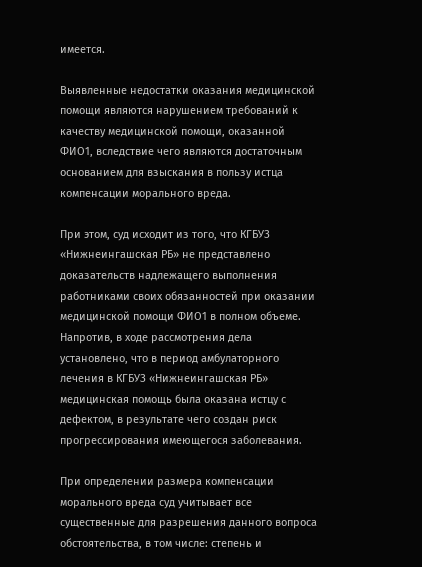имеется.

Выявленные недостатки оказания медицинской помощи являются нарушением требований к качеству медицинской помощи, оказанной ФИО1, вследствие чего являются достаточным основанием для взыскания в пользу истца компенсации морального вреда.

При этом, суд исходит из того, что КГБУЗ «Нижнеингашская РБ» не представлено доказательств надлежащего выполнения работниками своих обязанностей при оказании медицинской помощи ФИО1 в полном объеме. Напротив, в ходе рассмотрения дела установлено, что в период амбулаторного лечения в КГБУЗ «Нижнеингашская РБ» медицинская помощь была оказана истцу с дефектом, в результате чего создан риск прогрессирования имеющегося заболевания.

При определении размера компенсации морального вреда суд учитывает все существенные для разрешения данного вопроса обстоятельства, в том числе: степень и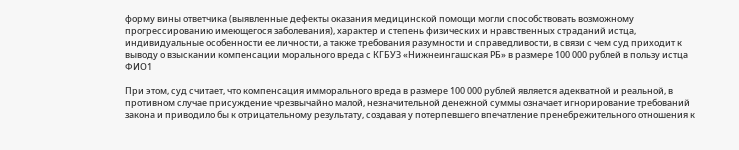форму вины ответчика (выявленные дефекты оказания медицинской помощи могли способствовать возможному прогрессированию имеющегося заболевания), характер и степень физических и нравственных страданий истца, индивидуальные особенности ее личности, а также требования разумности и справедливости, в связи с чем суд приходит к выводу о взыскании компенсации морального вреда с КГБУЗ «Нижнеингашская РБ» в размере 100 000 рублей в пользу истца ФИО1

При этом, суд считает, что компенсация имморального вреда в размере 100 000 рублей является адекватной и реальной, в противном случае присуждение чрезвычайно малой, незначительной денежной суммы означает игнорирование требований закона и приводило бы к отрицательному результату, создавая у потерпевшего впечатление пренебрежительного отношения к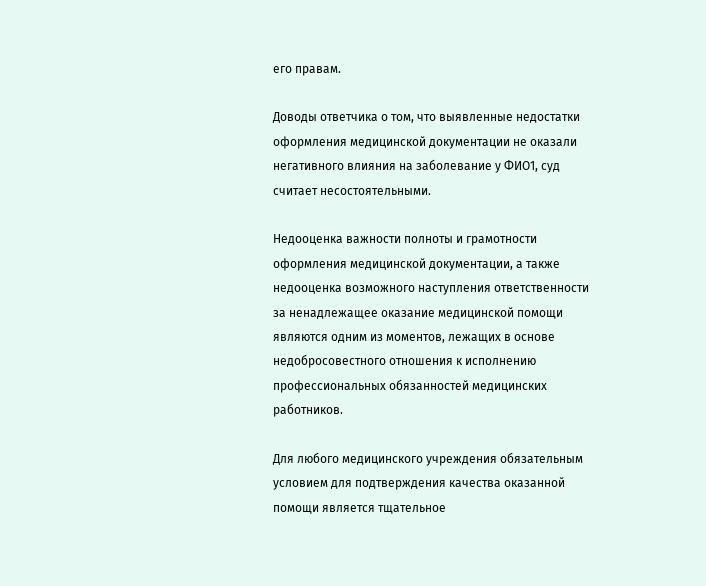его правам.

Доводы ответчика о том, что выявленные недостатки оформления медицинской документации не оказали негативного влияния на заболевание у ФИО1, суд считает несостоятельными.

Недооценка важности полноты и грамотности оформления медицинской документации, а также недооценка возможного наступления ответственности за ненадлежащее оказание медицинской помощи являются одним из моментов, лежащих в основе недобросовестного отношения к исполнению профессиональных обязанностей медицинских работников.

Для любого медицинского учреждения обязательным условием для подтверждения качества оказанной помощи является тщательное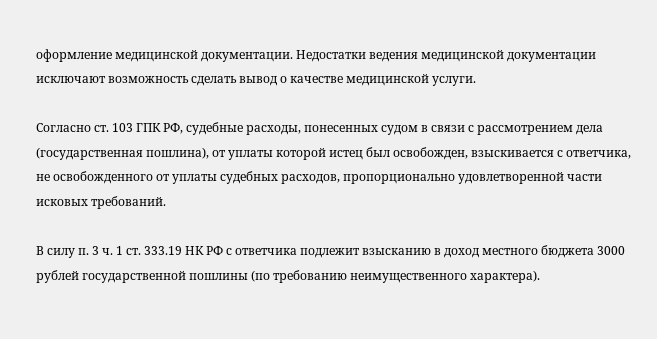оформление медицинской документации. Недостатки ведения медицинской документации исключают возможность сделать вывод о качестве медицинской услуги.

Согласно ст. 103 ГПК РФ, судебные расходы, понесенных судом в связи с рассмотрением дела (государственная пошлина), от уплаты которой истец был освобожден, взыскивается с ответчика, не освобожденного от уплаты судебных расходов, пропорционально удовлетворенной части исковых требований.

В силу п. 3 ч. 1 ст. 333.19 НК РФ с ответчика подлежит взысканию в доход местного бюджета 3000 рублей государственной пошлины (по требованию неимущественного характера).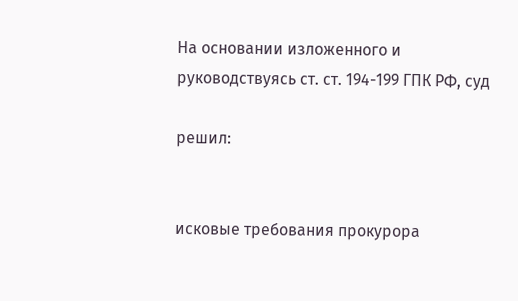На основании изложенного и руководствуясь ст. ст. 194-199 ГПК РФ, суд

решил:


исковые требования прокурора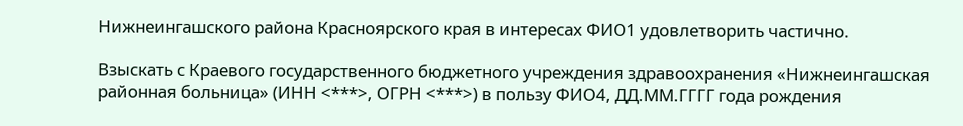Нижнеингашского района Красноярского края в интересах ФИО1 удовлетворить частично.

Взыскать с Краевого государственного бюджетного учреждения здравоохранения «Нижнеингашская районная больница» (ИНН <***>, ОГРН <***>) в пользу ФИО4, ДД.ММ.ГГГГ года рождения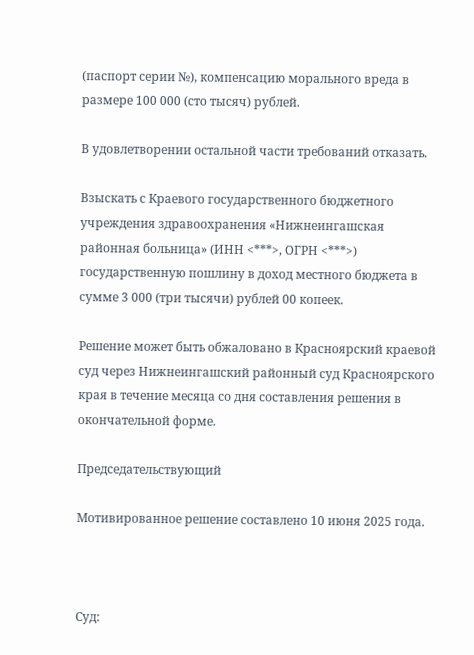(паспорт серии №), компенсацию морального вреда в размере 100 000 (сто тысяч) рублей.

В удовлетворении остальной части требований отказать.

Взыскать с Краевого государственного бюджетного учреждения здравоохранения «Нижнеингашская районная больница» (ИНН <***>, ОГРН <***>) государственную пошлину в доход местного бюджета в сумме 3 000 (три тысячи) рублей 00 копеек.

Решение может быть обжаловано в Красноярский краевой суд через Нижнеингашский районный суд Красноярского края в течение месяца со дня составления решения в окончательной форме.

Председательствующий

Мотивированное решение составлено 10 июня 2025 года.



Суд: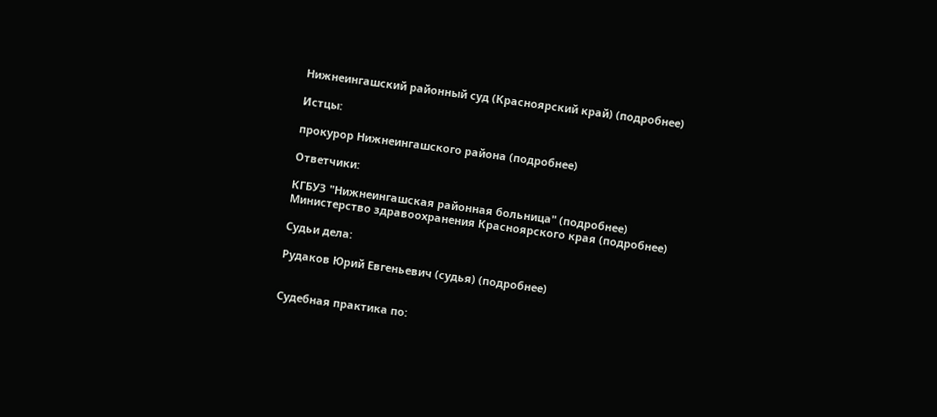Нижнеингашский районный суд (Красноярский край) (подробнее)

Истцы:

прокурор Нижнеингашского района (подробнее)

Ответчики:

КГБУЗ "Нижнеингашская районная больница" (подробнее)
Министерство здравоохранения Красноярского края (подробнее)

Судьи дела:

Рудаков Юрий Евгеньевич (судья) (подробнее)


Судебная практика по: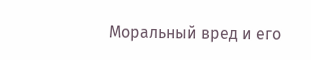Моральный вред и его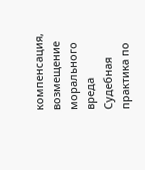компенсация, возмещение морального вреда
Судебная практика по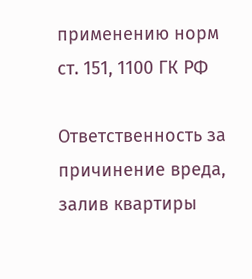применению норм ст. 151, 1100 ГК РФ

Ответственность за причинение вреда, залив квартиры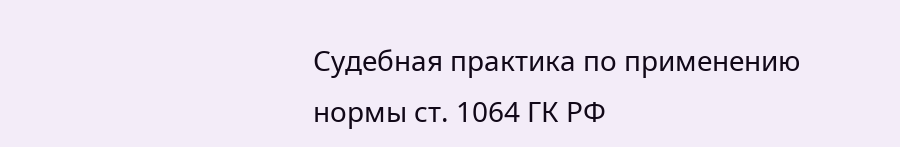Судебная практика по применению нормы ст. 1064 ГК РФ